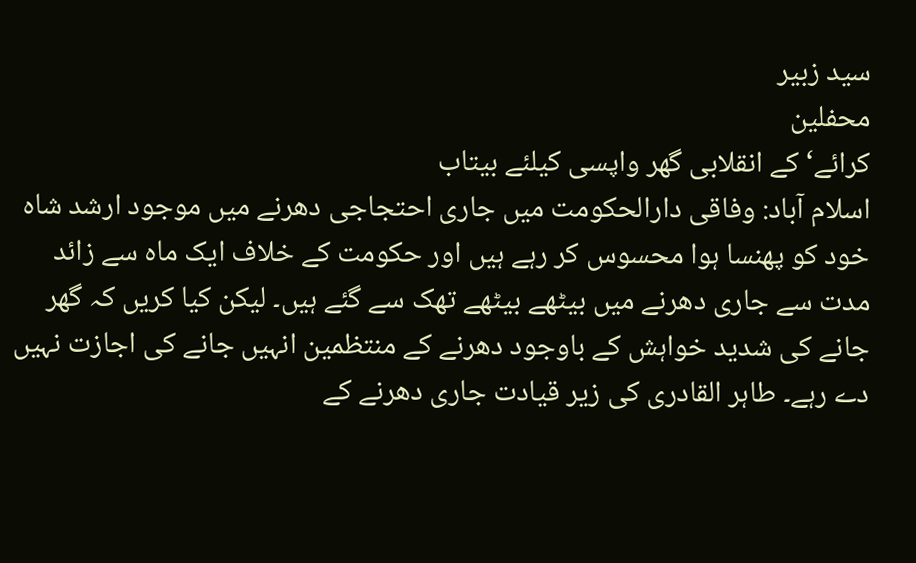سید زبیر
محفلین
کرائے‘ کے انقلابی گھر واپسی کیلئے بیتاب
اسلام آباد: وفاقی دارالحکومت میں جاری احتجاجی دھرنے میں موجود ارشد شاہ خود کو پھنسا ہوا محسوس کر رہے ہیں اور حکومت کے خلاف ایک ماہ سے زائد مدت سے جاری دھرنے میں بیٹھے بیٹھے تھک سے گئے ہیں۔ لیکن کیا کریں کہ گھر جانے کی شدید خواہش کے باوجود دھرنے کے منتظمین انہیں جانے کی اجازت نہیں دے رہے۔ طاہر القادری کی زیر قیادت جاری دھرنے کے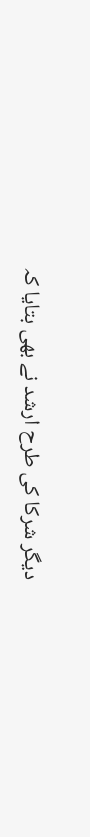دیگر شرکا کی طرح ارشد نے بھی بتایا کہ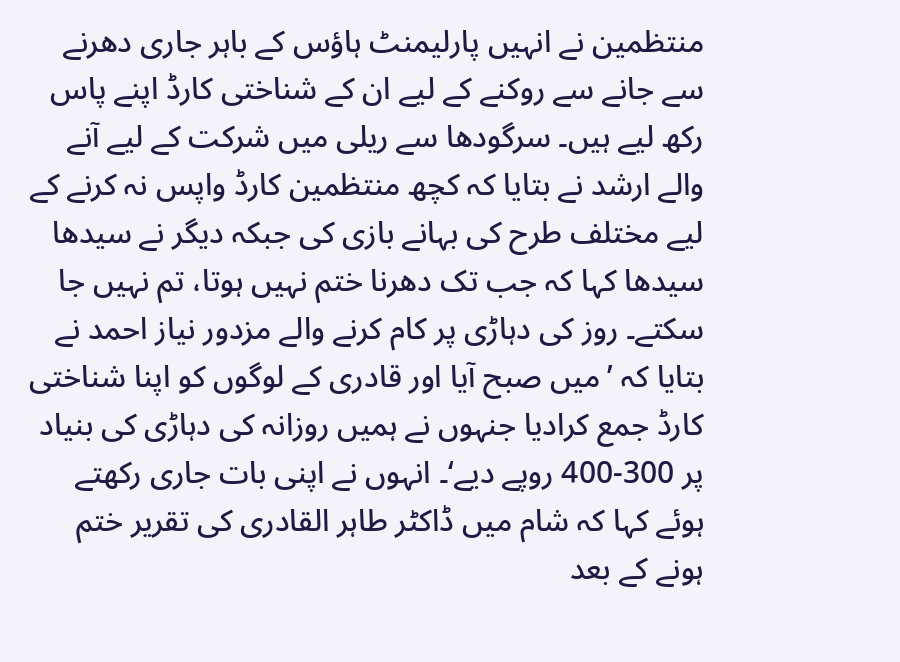منتظمین نے انہیں پارلیمنٹ ہاؤس کے باہر جاری دھرنے سے جانے سے روکنے کے لیے ان کے شناختی کارڈ اپنے پاس رکھ لیے ہیں۔ سرگودھا سے ریلی میں شرکت کے لیے آنے والے ارشد نے بتایا کہ کچھ منتظمین کارڈ واپس نہ کرنے کے لیے مختلف طرح کی بہانے بازی کی جبکہ دیگر نے سیدھا سیدھا کہا کہ جب تک دھرنا ختم نہیں ہوتا، تم نہیں جا سکتے۔ روز کی دہاڑی پر کام کرنے والے مزدور نیاز احمد نے بتایا کہ ’میں صبح آیا اور قادری کے لوگوں کو اپنا شناختی کارڈ جمع کرادیا جنہوں نے ہمیں روزانہ کی دہاڑی کی بنیاد پر 300-400 روپے دیے‘۔ انہوں نے اپنی بات جاری رکھتے ہوئے کہا کہ شام میں ڈاکٹر طاہر القادری کی تقریر ختم ہونے کے بعد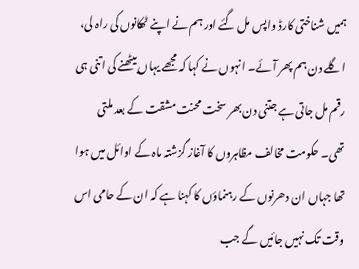ہمیں شناختی کارڈ واپس مل گئے اور ہم نے اپنے ٹھکانوں کی راہ لی، اگلے دن ہم پھر آئے۔ انہوں نے کہا کہ مجھے یہاں بیٹھنے کی اتنی ہی رقم مل جاتی ہے جتنی دن بھر سخت محنت مشقت کے بعد ملتی تھی۔ حکومت مخالف مظاہروں کا آغاز گزشتہ ماہ کے اوائل میں ہوا تھا جہاں ان دھرنوں کے رہنماؤں کا کہنا ہے کہ ان کے حامی اس وقت تک نہیں جائیں گے جب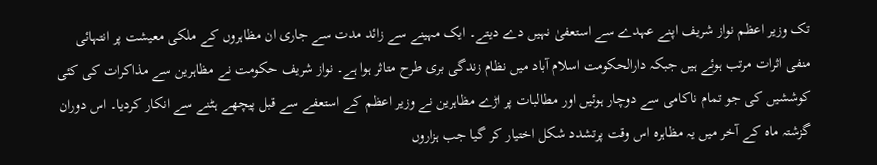تک وزیر اعظم نواز شریف اپنے عہدے سے استعفیٰ نہیں دے دیتے۔ ایک مہینے سے زائد مدت سے جاری ان مظاہروں کے ملکی معیشت پر انتہائی منفی اثرات مرتب ہوئے ہیں جبکہ دارالحکومت اسلام آباد میں نظام زندگی بری طرح متاثر ہوا ہے۔ نواز شریف حکومت نے مظاہرین سے مذاکرات کی کئی کوششیں کی جو تمام ناکامی سے دوچار ہوئیں اور مطالبات پر اڑے مظاہرین نے وزیر اعظم کے استعفے سے قبل پیچھے ہٹنے سے انکار کردیا۔ اس دوران گزشتہ ماہ کے آخر میں یہ مظاہرہ اس وقت پرتشدد شکل اختیار کر گیا جب ہزاروں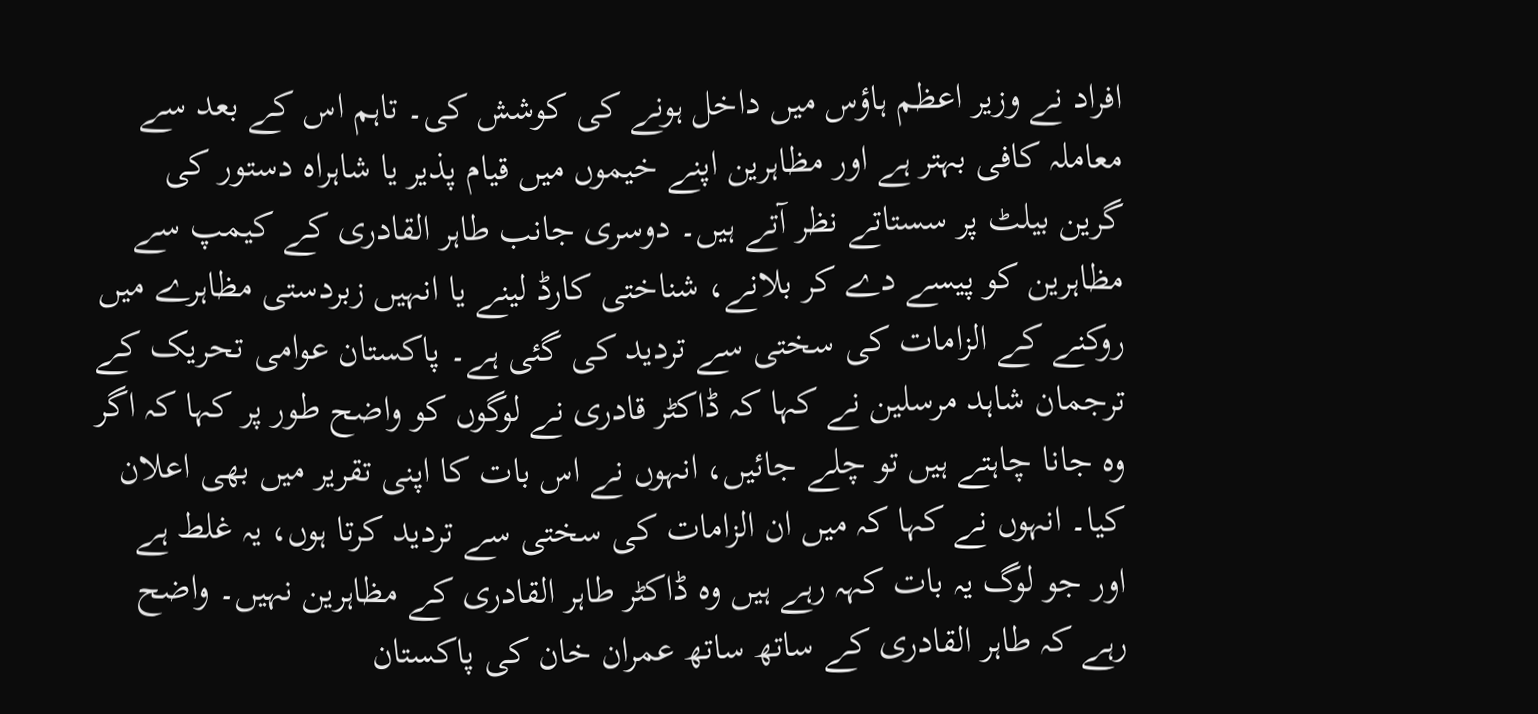افراد نے وزیر اعظم ہاؤس میں داخل ہونے کی کوشش کی۔ تاہم اس کے بعد سے معاملہ کافی بہتر ہے اور مظاہرین اپنے خیموں میں قیام پذیر یا شاہراہ دستور کی گرین بیلٹ پر سستاتے نظر آتے ہیں۔ دوسری جانب طاہر القادری کے کیمپ سے مظاہرین کو پیسے دے کر بلانے، شناختی کارڈ لینے یا انہیں زبردستی مظاہرے میں روکنے کے الزامات کی سختی سے تردید کی گئی ہے۔ پاکستان عوامی تحریک کے ترجمان شاہد مرسلین نے کہا کہ ڈاکٹر قادری نے لوگوں کو واضح طور پر کہا کہ اگر وہ جانا چاہتے ہیں تو چلے جائیں، انہوں نے اس بات کا اپنی تقریر میں بھی اعلان کیا۔ انہوں نے کہا کہ میں ان الزامات کی سختی سے تردید کرتا ہوں، یہ غلط ہے اور جو لوگ یہ بات کہہ رہے ہیں وہ ڈاکٹر طاہر القادری کے مظاہرین نہیں۔ واضح رہے کہ طاہر القادری کے ساتھ ساتھ عمران خان کی پاکستان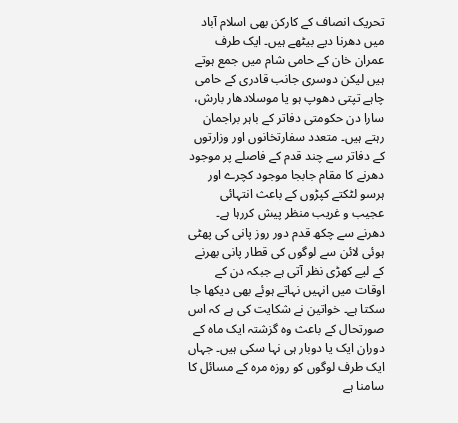تحریک انصاف کے کارکن بھی اسلام آباد میں دھرنا دیے بیٹھے ہیں۔ ایک طرف عمران خان کے حامی شام میں جمع ہوتے ہیں لیکن دوسری جانب قادری کے حامی چاہے تپتی دھوپ ہو یا موسلادھار بارش، سارا دن حکومتی دفاتر کے باہر براجمان رہتے ہیں۔ متعدد سفارتخانوں اور وزارتوں کے دفاتر سے چند قدم کے فاصلے پر موجود دھرنے کا مقام جابجا موجود کچرے اور ہرسو لٹکتے کپڑوں کے باعث انتہائی عجیب و غریب منظر پیش کررہا ہے۔ دھرنے سے چکھ قدم دور روز پانی کی پھٹی ہوئی لائن سے لوگوں کی قطار پانی بھرنے کے لیے کھڑی نظر آتی ہے جبکہ دن کے اوقات میں انہیں نہاتے ہوئے بھی دیکھا جا سکتا ہے۔ خواتین نے شکایت کی ہے کہ اس صورتحال کے باعث وہ گزشتہ ایک ماہ کے دوران ایک یا دوبار ہی نہا سکی ہیں۔ جہاں ایک طرف لوگوں کو روزہ مرہ کے مسائل کا سامنا ہے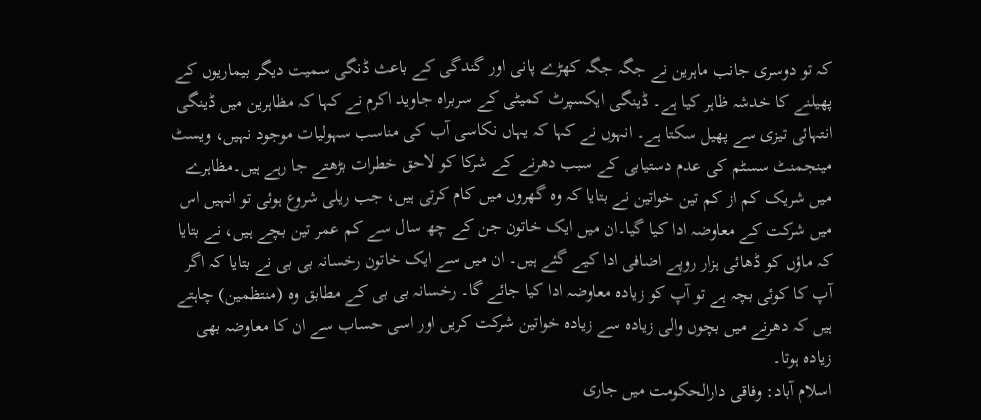کہ تو دوسری جانب ماہرین نے جگہ جگہ کھڑے پانی اور گندگی کے باعث ڈنگی سمیت دیگر بیماریوں کے پھیلنے کا خدشہ ظاہر کیا ہے۔ ڈینگی ایکسپرٹ کمیٹی کے سربراہ جاوید اکرم نے کہا کہ مظاہرین میں ڈینگی انتہائی تیزی سے پھیل سکتا ہے۔ انہوں نے کہا کہ یہاں نکاسی آب کی مناسب سہولیات موجود نہیں، ویسٹ مینجمنٹ سسٹم کی عدم دستیابی کے سبب دھرنے کے شرکا کو لاحق خطرات بڑھتے جا رہے ہیں۔مظاہرے میں شریک کم از کم تین خواتین نے بتایا کہ وہ گھروں میں کام کرتی ہیں، جب ریلی شروع ہوئی تو انہیں اس میں شرکت کے معاوضہ ادا کیا گیا۔ان میں ایک خاتون جن کے چھ سال سے کم عمر تین بچے ہیں، نے بتایا کہ ماؤں کو ڈھائی ہزار روپے اضافی ادا کیے گئے ہیں۔ ان میں سے ایک خاتون رخسانہ بی بی نے بتایا کہ اگر آپ کا کوئی بچہ ہے تو آپ کو زیادہ معاوضہ ادا کیا جائے گا۔ رخسانہ بی بی کے مطابق وہ (منتظمین) چاہتے ہیں کہ دھرنے میں بچوں والی زیادہ سے زیادہ خواتین شرکت کریں اور اسی حساب سے ان کا معاوضہ بھی زیادہ ہوتا۔
اسلام آباد: وفاقی دارالحکومت میں جاری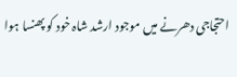احتجاجی دھرنے میں موجود ارشد شاہ خود کو پھنسا ہوا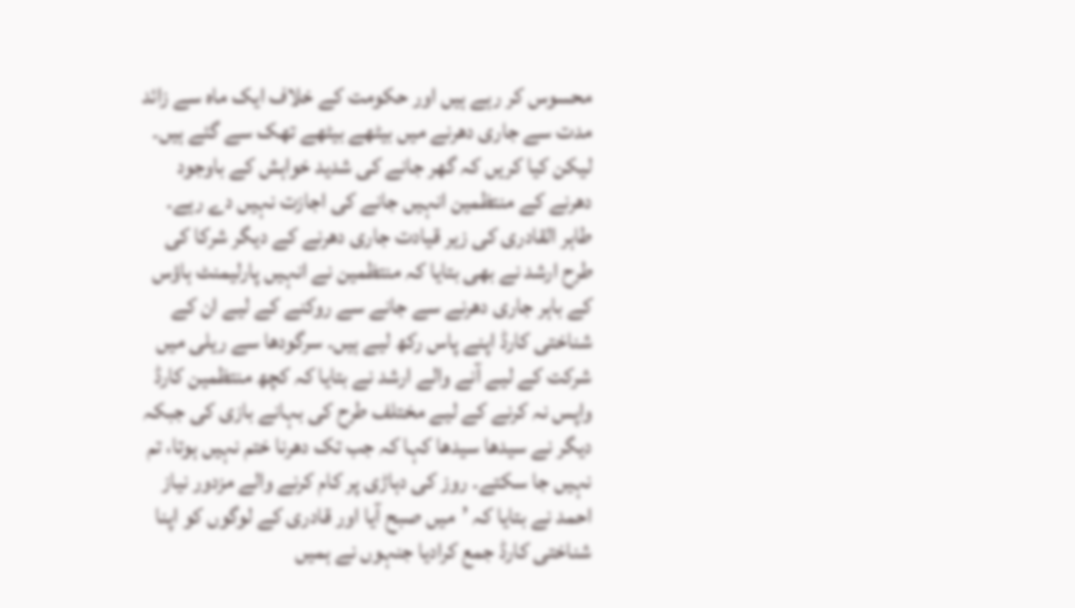محسوس کر رہے ہیں اور حکومت کے خلاف ایک ماہ سے زائد مدت سے جاری دھرنے میں بیٹھے بیٹھے تھک سے گئے ہیں۔ لیکن کیا کریں کہ گھر جانے کی شدید خواہش کے باوجود دھرنے کے منتظمین انہیں جانے کی اجازت نہیں دے رہے۔ طاہر القادری کی زیر قیادت جاری دھرنے کے دیگر شرکا کی طرح ارشد نے بھی بتایا کہ منتظمین نے انہیں پارلیمنٹ ہاؤس کے باہر جاری دھرنے سے جانے سے روکنے کے لیے ان کے شناختی کارڈ اپنے پاس رکھ لیے ہیں۔ سرگودھا سے ریلی میں شرکت کے لیے آنے والے ارشد نے بتایا کہ کچھ منتظمین کارڈ واپس نہ کرنے کے لیے مختلف طرح کی بہانے بازی کی جبکہ دیگر نے سیدھا سیدھا کہا کہ جب تک دھرنا ختم نہیں ہوتا، تم نہیں جا سکتے۔ روز کی دہاڑی پر کام کرنے والے مزدور نیاز احمد نے بتایا کہ ’میں صبح آیا اور قادری کے لوگوں کو اپنا شناختی کارڈ جمع کرادیا جنہوں نے ہمیں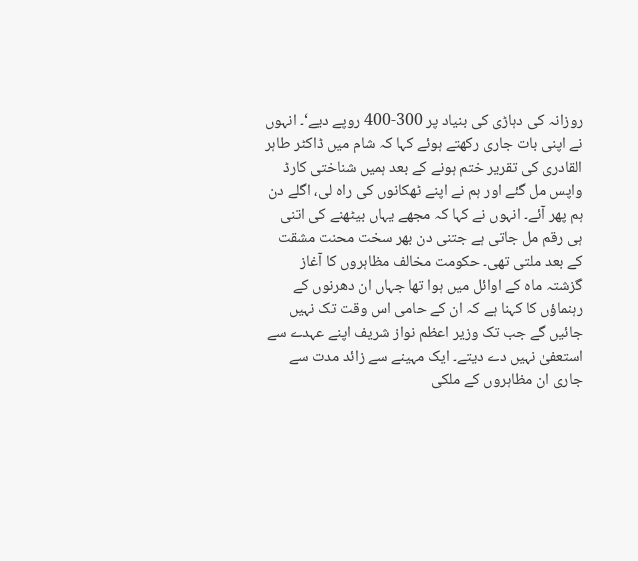روزانہ کی دہاڑی کی بنیاد پر 300-400 روپے دیے‘۔ انہوں نے اپنی بات جاری رکھتے ہوئے کہا کہ شام میں ڈاکٹر طاہر القادری کی تقریر ختم ہونے کے بعد ہمیں شناختی کارڈ واپس مل گئے اور ہم نے اپنے ٹھکانوں کی راہ لی، اگلے دن ہم پھر آئے۔ انہوں نے کہا کہ مجھے یہاں بیٹھنے کی اتنی ہی رقم مل جاتی ہے جتنی دن بھر سخت محنت مشقت کے بعد ملتی تھی۔ حکومت مخالف مظاہروں کا آغاز گزشتہ ماہ کے اوائل میں ہوا تھا جہاں ان دھرنوں کے رہنماؤں کا کہنا ہے کہ ان کے حامی اس وقت تک نہیں جائیں گے جب تک وزیر اعظم نواز شریف اپنے عہدے سے استعفیٰ نہیں دے دیتے۔ ایک مہینے سے زائد مدت سے جاری ان مظاہروں کے ملکی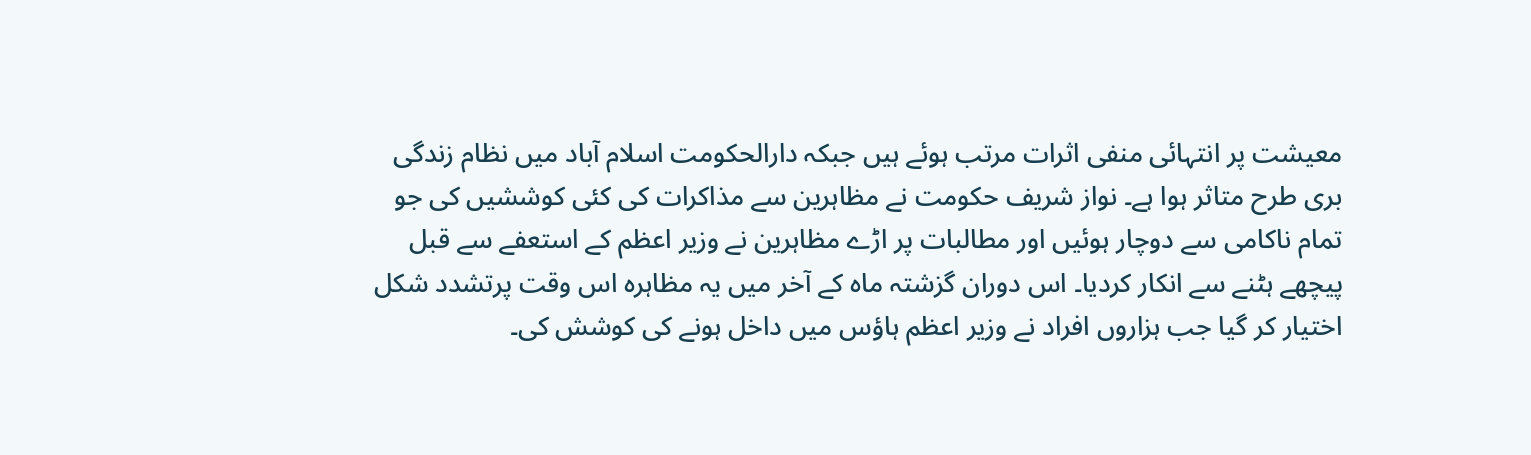معیشت پر انتہائی منفی اثرات مرتب ہوئے ہیں جبکہ دارالحکومت اسلام آباد میں نظام زندگی بری طرح متاثر ہوا ہے۔ نواز شریف حکومت نے مظاہرین سے مذاکرات کی کئی کوششیں کی جو تمام ناکامی سے دوچار ہوئیں اور مطالبات پر اڑے مظاہرین نے وزیر اعظم کے استعفے سے قبل پیچھے ہٹنے سے انکار کردیا۔ اس دوران گزشتہ ماہ کے آخر میں یہ مظاہرہ اس وقت پرتشدد شکل اختیار کر گیا جب ہزاروں افراد نے وزیر اعظم ہاؤس میں داخل ہونے کی کوشش کی۔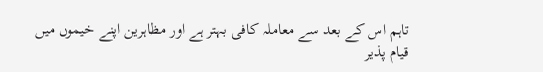تاہم اس کے بعد سے معاملہ کافی بہتر ہے اور مظاہرین اپنے خیموں میں قیام پذیر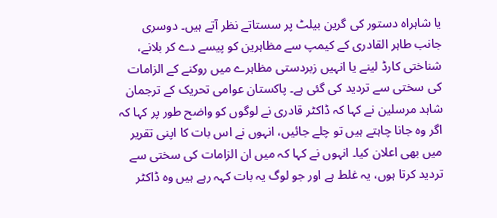یا شاہراہ دستور کی گرین بیلٹ پر سستاتے نظر آتے ہیں۔ دوسری جانب طاہر القادری کے کیمپ سے مظاہرین کو پیسے دے کر بلانے، شناختی کارڈ لینے یا انہیں زبردستی مظاہرے میں روکنے کے الزامات کی سختی سے تردید کی گئی ہے۔ پاکستان عوامی تحریک کے ترجمان شاہد مرسلین نے کہا کہ ڈاکٹر قادری نے لوگوں کو واضح طور پر کہا کہ اگر وہ جانا چاہتے ہیں تو چلے جائیں، انہوں نے اس بات کا اپنی تقریر میں بھی اعلان کیا۔ انہوں نے کہا کہ میں ان الزامات کی سختی سے تردید کرتا ہوں، یہ غلط ہے اور جو لوگ یہ بات کہہ رہے ہیں وہ ڈاکٹر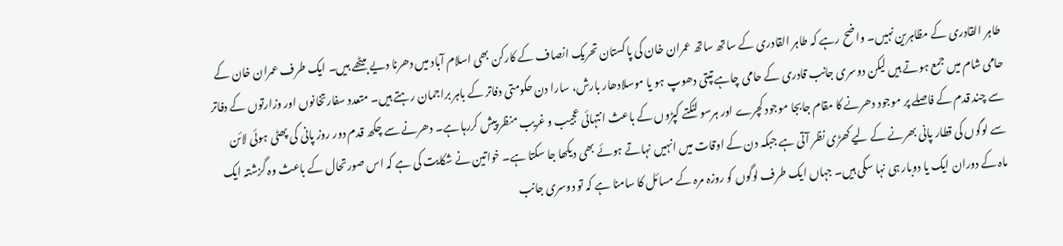طاہر القادری کے مظاہرین نہیں۔ واضح رہے کہ طاہر القادری کے ساتھ ساتھ عمران خان کی پاکستان تحریک انصاف کے کارکن بھی اسلام آباد میں دھرنا دیے بیٹھے ہیں۔ ایک طرف عمران خان کے حامی شام میں جمع ہوتے ہیں لیکن دوسری جانب قادری کے حامی چاہے تپتی دھوپ ہو یا موسلادھار بارش، سارا دن حکومتی دفاتر کے باہر براجمان رہتے ہیں۔ متعدد سفارتخانوں اور وزارتوں کے دفاتر سے چند قدم کے فاصلے پر موجود دھرنے کا مقام جابجا موجود کچرے اور ہرسو لٹکتے کپڑوں کے باعث انتہائی عجیب و غریب منظر پیش کررہا ہے۔ دھرنے سے چکھ قدم دور روز پانی کی پھٹی ہوئی لائن سے لوگوں کی قطار پانی بھرنے کے لیے کھڑی نظر آتی ہے جبکہ دن کے اوقات میں انہیں نہاتے ہوئے بھی دیکھا جا سکتا ہے۔ خواتین نے شکایت کی ہے کہ اس صورتحال کے باعث وہ گزشتہ ایک ماہ کے دوران ایک یا دوبار ہی نہا سکی ہیں۔ جہاں ایک طرف لوگوں کو روزہ مرہ کے مسائل کا سامنا ہے کہ تو دوسری جانب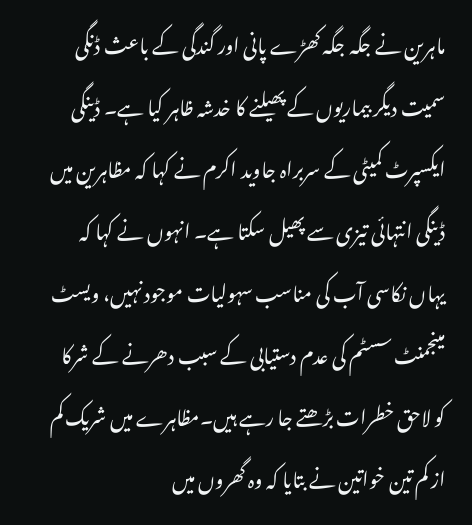ماہرین نے جگہ جگہ کھڑے پانی اور گندگی کے باعث ڈنگی سمیت دیگر بیماریوں کے پھیلنے کا خدشہ ظاہر کیا ہے۔ ڈینگی ایکسپرٹ کمیٹی کے سربراہ جاوید اکرم نے کہا کہ مظاہرین میں ڈینگی انتہائی تیزی سے پھیل سکتا ہے۔ انہوں نے کہا کہ یہاں نکاسی آب کی مناسب سہولیات موجود نہیں، ویسٹ مینجمنٹ سسٹم کی عدم دستیابی کے سبب دھرنے کے شرکا کو لاحق خطرات بڑھتے جا رہے ہیں۔مظاہرے میں شریک کم از کم تین خواتین نے بتایا کہ وہ گھروں میں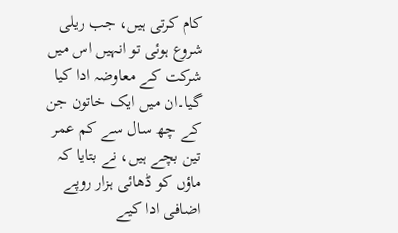کام کرتی ہیں، جب ریلی شروع ہوئی تو انہیں اس میں شرکت کے معاوضہ ادا کیا گیا۔ان میں ایک خاتون جن کے چھ سال سے کم عمر تین بچے ہیں، نے بتایا کہ ماؤں کو ڈھائی ہزار روپے اضافی ادا کیے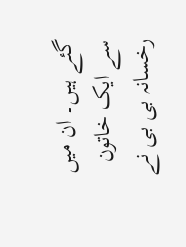گئے ہیں۔ ان میں سے ایک خاتون رخسانہ بی بی نے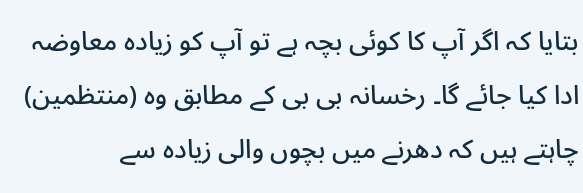بتایا کہ اگر آپ کا کوئی بچہ ہے تو آپ کو زیادہ معاوضہ ادا کیا جائے گا۔ رخسانہ بی بی کے مطابق وہ (منتظمین) چاہتے ہیں کہ دھرنے میں بچوں والی زیادہ سے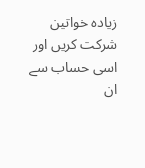زیادہ خواتین شرکت کریں اور اسی حساب سے ان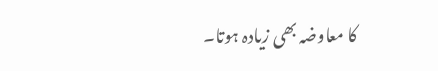کا معاوضہ بھی زیادہ ہوتا۔